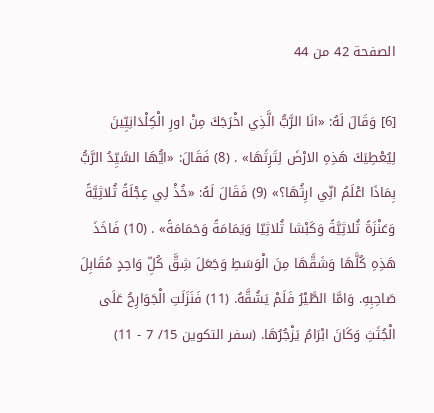الصفحة 42 من 44

[6] وَقَالَ لَهُ: «انَا الرَّبُّ الَّذِي اخْرَجَكَ مِنْ اورِ الْكِلْدَانِيِّينَ لِيُعْطِيَكَ هَذِهِ الارْضَ لِتَرِثَهَا» . (8) فَقَالَ: «ايُّهَا السَّيِّدُ الرَّبُّ بِمَاذَا اعْلَمُ انِّي ارِثُهَا؟» (9) فَقَالَ لَهُ: «خُذْ لِي عِجْلَةً ثُلاثِيَّةً وَعَنْزَةً ثُلاثِيَّةً وَكَبْشا ثُلاثِيّا وَيَمَامَةً وَحَمَامَةً» . (10) فَاخَذَ هَذِهِ كُلَّهَا وَشَقَّهَا مِنَ الْوَسَطِ وَجَعَلَ شِقَّ كُلِّ وَاحِدٍ مُقَابِلَ صَاحِبِهِ. وَامَّا الطَّيْرُ فَلَمْ يَشُقَّهُ. (11) فَنَزَلَتِ الْجَوَارِحُ عَلَى الْجُثَثِ وَكَانَ ابْرَامُ يَزْجُرُهَا. (سفر التكوين 15/ 7 - 11)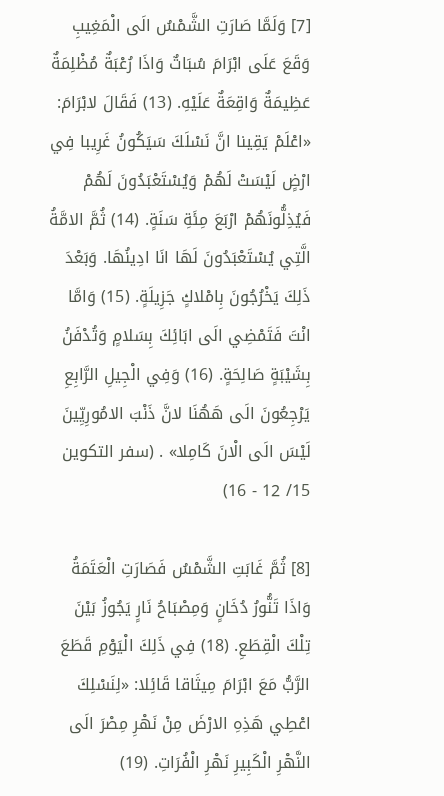[7] وَلَمَّا صَارَتِ الشَّمْسُ الَى الْمَغِيبِ وَقَعَ عَلَى ابْرَامَ سُبَاتٌ وَاذَا رُعْبَةٌ مُظْلِمَةٌ عَظِيمَةٌ وَاقِعَةٌ عَلَيْهِ. (13) فَقَالَ لابْرَامَ: «اعْلَمْ يَقِينا انَّ نَسْلَكَ سَيَكُونُ غَرِيبا فِي ارْضٍ لَيْسَتْ لَهُمْ وَيُسْتَعْبَدُونَ لَهُمْ فَيُذِلُّونَهُمْ ارْبَعَ مِئَةِ سَنَةٍ. (14) ثُمَّ الامَّةُ الَّتِي يُسْتَعْبَدُونَ لَهَا انَا ادِينُهَا. وَبَعْدَ ذَلِكَ يَخْرُجُونَ بِامْلاكٍ جَزِيلَةٍ. (15) وَامَّا انْتَ فَتَمْضِي الَى ابَائِكَ بِسَلامٍ وَتُدْفَنُ بِشَيْبَةٍ صَالِحَةٍ. (16) وَفِي الْجِيلِ الرَّابِعِ يَرْجِعُونَ الَى هَهُنَا لانَّ ذَنْبَ الامُورِيِّينَ لَيْسَ الَى الْانَ كَامِلا» . (سفر التكوين 15/ 12 - 16)

[8] ثُمَّ غَابَتِ الشَّمْسُ فَصَارَتِ الْعَتَمَةُ وَاذَا تَنُّورُ دُخَانٍ وَمِصْبَاحُ نَارٍ يَجُوزُ بَيْنَ تِلْكَ الْقِطَعِ. (18) فِي ذَلِكَ الْيَوْمِ قَطَعَ الرَّبُّ مَعَ ابْرَامَ مِيثَاقا قَائِلا: «لِنَسْلِكَ اعْطِي هَذِهِ الارْضَ مِنْ نَهْرِ مِصْرَ الَى النَّهْرِ الْكَبِيرِ نَهْرِ الْفُرَاتِ. (19)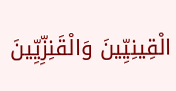الْقِينِيِّينَ وَالْقَنِزِّيِّينَ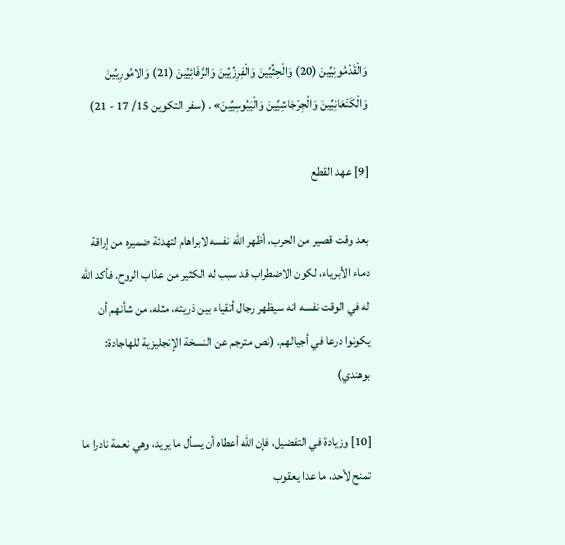وَالْقَدْمُونِيِّينَ (20) وَالْحِثِّيِّينَ وَالْفِرِزِّيِّينَ وَالرَّفَائِيِّينَ (21) وَالامُورِيِّينَ وَالْكَنْعَانِيِّينَ وَالْجِرْجَاشِيِّينَ وَالْيَبُوسِيِّينَ» . (سفر التكوين 15/ 17 - 21)

[9] عهد القطع

بعد وقت قصير من الحرب، أظهر الله نفسه لابراهام لتهدئة ضميره من إراقة دماء الأبرياء، لكون الاضطراب قد سبب له الكثير من عذاب الروح. فأكد الله له في الوقت نفسه انه سيظهر رجال أتقياء بين ذريته، مثله، من شأنهم أن يكونوا درعا في أجيالهم. (نص مترجم عن النسخة الإنجليزية للهاجادة: بوهندي)

[10] وزيادة في التفضيل، فإن الله أعطاه أن يسأل ما يريد، وهي نعمة نادرا ما تمنح لأحد، ما عدا يعقوب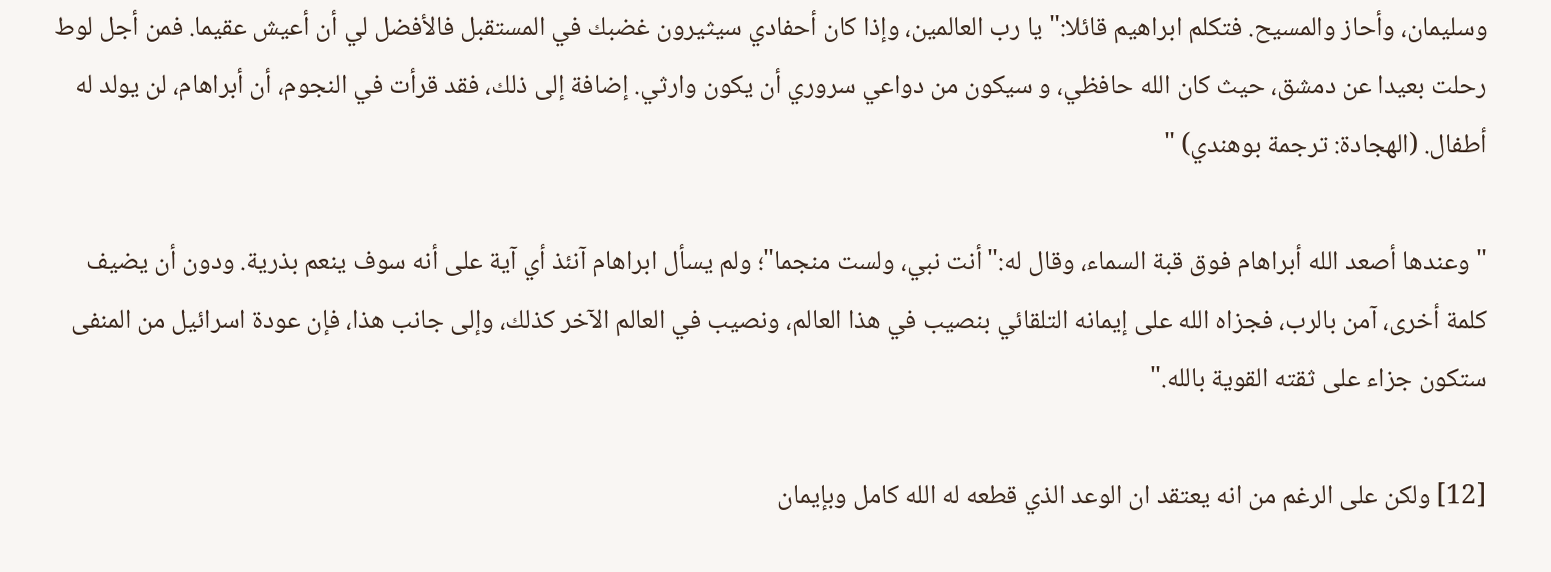وسليمان، وأحاز والمسيح. فتكلم ابراهيم قائلا:"يا رب العالمين، وإذا كان أحفادي سيثيرون غضبك في المستقبل فالأفضل لي أن أعيش عقيما. فمن أجل لوط رحلت بعيدا عن دمشق، حيث كان الله حافظي، و سيكون من دواعي سروري أن يكون وارثي. إضافة إلى ذلك، فقد قرأت في النجوم، أن أبراهام، لن يولد له أطفال. (الهجادة: ترجمة بوهندي) "

"وعندها أصعد الله أبراهام فوق قبة السماء، وقال له:"أنت نبي، ولست منجما"؛ ولم يسأل ابراهام آنئذ أي آية على أنه سوف ينعم بذرية. ودون أن يضيف كلمة أخرى، آمن بالرب، فجزاه الله على إيمانه التلقائي بنصيب في هذا العالم، ونصيب في العالم الآخر كذلك، وإلى جانب هذا، فإن عودة اسرائيل من المنفى ستكون جزاء على ثقته القوية بالله."

[12] ولكن على الرغم من انه يعتقد ان الوعد الذي قطعه له الله كامل وبإيمان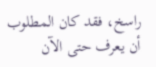راسخ، فقد كان المطلوب أن يعرف حتى الآن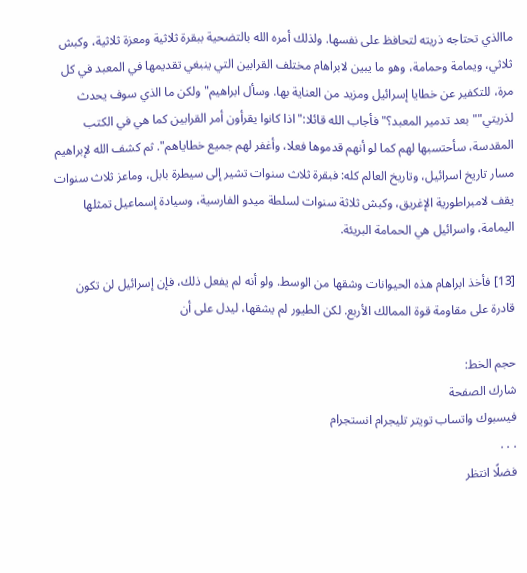ماالذي تحتاجه ذريته لتحافظ على نفسها. ولذلك أمره الله بالتضحية ببقرة ثلاثية ومعزة ثلاثية، وكبش ثلاثي، ويمامة وحمامة، وهو ما يبين لابراهام مختلف القرابين التي ينبغي تقديمها في المعبد في كل مرة، للتكفير عن خطايا إسرائيل ومزيد من العناية بها. وسأل ابراهيم"ولكن ما الذي سوف يحدث لذريتي""بعد تدمير المعبد؟"فأجاب الله قائلا:"اذا كانوا يقرأون أمر القرابين كما هي في الكتب المقدسة، سأحتسبها لهم كما لو أنهم قدموها فعلا، وأغفر لهم جميع خطاياهم". ثم كشف الله لإبراهيم مسار تاريخ اسرائيل، وتاريخ العالم كله: فبقرة ثلاث سنوات تشير إلى سيطرة بابل، وماعز ثلاث سنوات يقف لامبراطورية الإغريق، وكبش ثلاثة سنوات لسلطة ميدو الفارسية، وسيادة إسماعيل تمثلها اليمامة، واسرائيل هي الحمامة البريئة.

[13] فأخذ ابراهام هذه الحيوانات وشقها من الوسط. ولو أنه لم يفعل ذلك، فإن إسرائيل لن تكون قادرة على مقاومة قوة الممالك الأربع. لكن الطيور لم يشقها، ليدل على أن

حجم الخط:
شارك الصفحة
فيسبوك واتساب تويتر تليجرام انستجرام
. . .
فضلًا انتظر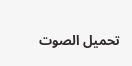تحميل الصوت